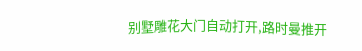别墅雕花大门自动打开,路时曼推开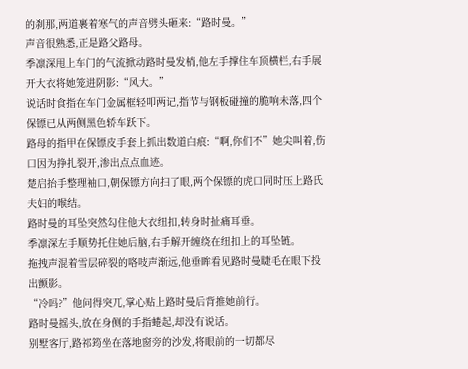的刹那,两道裹着寒气的声音劈头砸来:“路时曼。”
声音很熟悉,正是路父路母。
季凛深甩上车门的气流掀动路时曼发梢,他左手撑住车顶横栏,右手展开大衣将她笼进阴影:“风大。”
说话时食指在车门金属框轻叩两记,指节与钢板碰撞的脆响未落,四个保镖已从两侧黑色轿车跃下。
路母的指甲在保镖皮手套上抓出数道白痕:“啊,你们不”她尖叫着,伤口因为挣扎裂开,渗出点点血迹。
楚启抬手整理袖口,朝保镖方向扫了眼,两个保镖的虎口同时压上路氏夫妇的喉结。
路时曼的耳坠突然勾住他大衣纽扣,转身时扯痛耳垂。
季凛深左手顺势托住她后脑,右手解开缠绕在纽扣上的耳坠链。
拖拽声混着雪层碎裂的咯吱声渐远,他垂眸看见路时曼睫毛在眼下投出颤影。
“冷吗?”他问得突兀,掌心贴上路时曼后背推她前行。
路时曼摇头,放在身侧的手指蜷起,却没有说话。
别墅客厅,路祁筠坐在落地窗旁的沙发,将眼前的一切都尽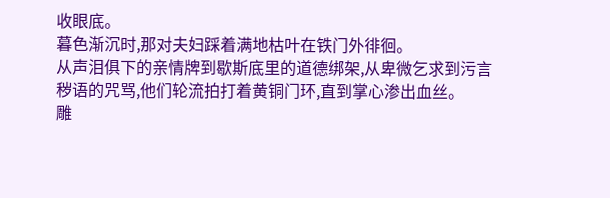收眼底。
暮色渐沉时,那对夫妇踩着满地枯叶在铁门外徘徊。
从声泪俱下的亲情牌到歇斯底里的道德绑架,从卑微乞求到污言秽语的咒骂,他们轮流拍打着黄铜门环,直到掌心渗出血丝。
雕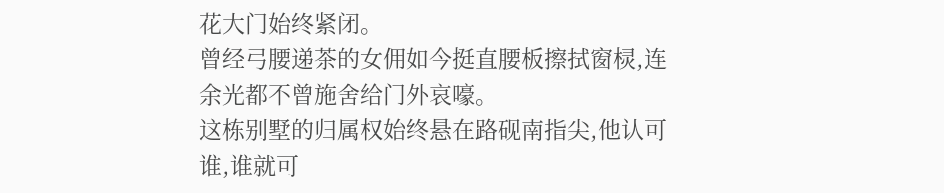花大门始终紧闭。
曾经弓腰递茶的女佣如今挺直腰板擦拭窗棂,连余光都不曾施舍给门外哀嚎。
这栋别墅的归属权始终悬在路砚南指尖,他认可谁,谁就可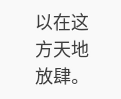以在这方天地放肆。